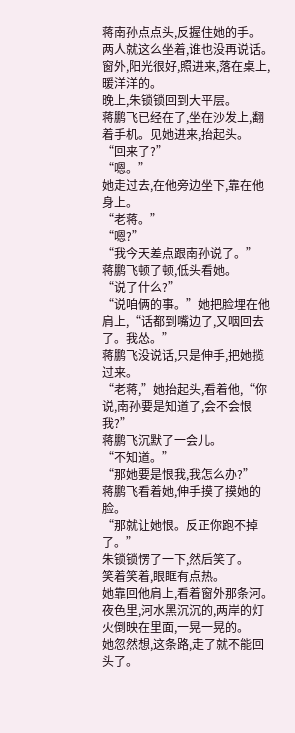蒋南孙点点头,反握住她的手。
两人就这么坐着,谁也没再说话。
窗外,阳光很好,照进来,落在桌上,暖洋洋的。
晚上,朱锁锁回到大平层。
蒋鹏飞已经在了,坐在沙发上,翻着手机。见她进来,抬起头。
“回来了?”
“嗯。”
她走过去,在他旁边坐下,靠在他身上。
“老蒋。”
“嗯?”
“我今天差点跟南孙说了。”
蒋鹏飞顿了顿,低头看她。
“说了什么?”
“说咱俩的事。”她把脸埋在他肩上,“话都到嘴边了,又咽回去了。我怂。”
蒋鹏飞没说话,只是伸手,把她揽过来。
“老蒋,”她抬起头,看着他,“你说,南孙要是知道了,会不会恨我?”
蒋鹏飞沉默了一会儿。
“不知道。”
“那她要是恨我,我怎么办?”
蒋鹏飞看着她,伸手摸了摸她的脸。
“那就让她恨。反正你跑不掉了。”
朱锁锁愣了一下,然后笑了。
笑着笑着,眼眶有点热。
她靠回他肩上,看着窗外那条河。夜色里,河水黑沉沉的,两岸的灯火倒映在里面,一晃一晃的。
她忽然想,这条路,走了就不能回头了。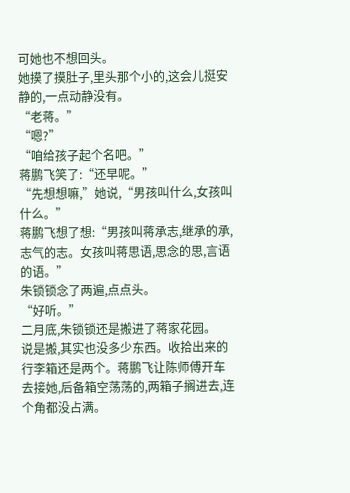可她也不想回头。
她摸了摸肚子,里头那个小的,这会儿挺安静的,一点动静没有。
“老蒋。”
“嗯?”
“咱给孩子起个名吧。”
蒋鹏飞笑了:“还早呢。”
“先想想嘛,”她说,“男孩叫什么,女孩叫什么。”
蒋鹏飞想了想:“男孩叫蒋承志,继承的承,志气的志。女孩叫蒋思语,思念的思,言语的语。”
朱锁锁念了两遍,点点头。
“好听。”
二月底,朱锁锁还是搬进了蒋家花园。
说是搬,其实也没多少东西。收拾出来的行李箱还是两个。蒋鹏飞让陈师傅开车去接她,后备箱空荡荡的,两箱子搁进去,连个角都没占满。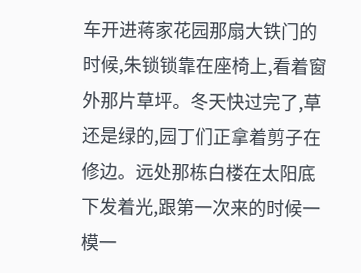车开进蒋家花园那扇大铁门的时候,朱锁锁靠在座椅上,看着窗外那片草坪。冬天快过完了,草还是绿的,园丁们正拿着剪子在修边。远处那栋白楼在太阳底下发着光,跟第一次来的时候一模一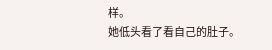样。
她低头看了看自己的肚子。